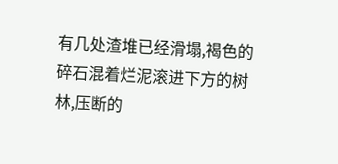有几处渣堆已经滑塌,褐色的碎石混着烂泥滚进下方的树林,压断的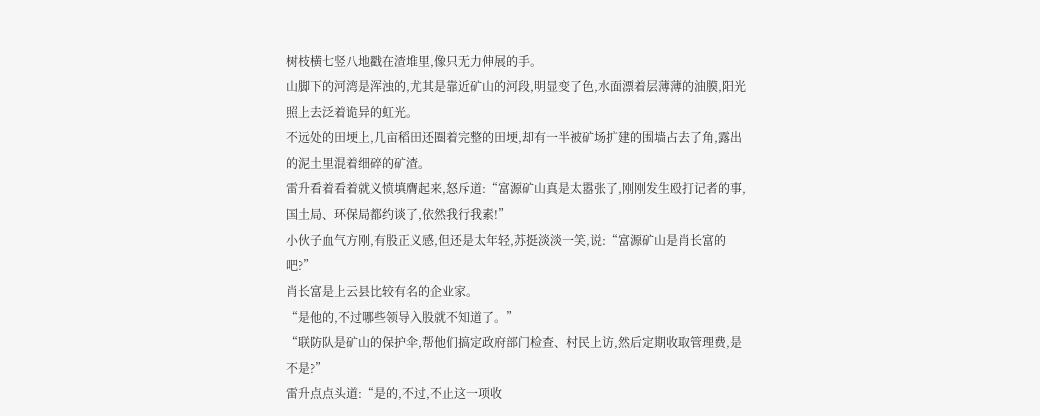树枝横七竖八地戳在渣堆里,像只无力伸展的手。
山脚下的河湾是浑浊的,尤其是靠近矿山的河段,明显变了色,水面漂着层薄薄的油膜,阳光照上去泛着诡异的虹光。
不远处的田埂上,几亩稻田还圈着完整的田埂,却有一半被矿场扩建的围墙占去了角,露出的泥土里混着细碎的矿渣。
雷升看着看着就义愤填膺起来,怒斥道:“富源矿山真是太嚣张了,刚刚发生殴打记者的事,国土局、环保局都约谈了,依然我行我素!”
小伙子血气方刚,有股正义感,但还是太年轻,苏挺淡淡一笑,说:“富源矿山是肖长富的吧?”
肖长富是上云县比较有名的企业家。
“是他的,不过哪些领导入股就不知道了。”
“联防队是矿山的保护伞,帮他们搞定政府部门检查、村民上访,然后定期收取管理费,是不是?”
雷升点点头道:“是的,不过,不止这一项收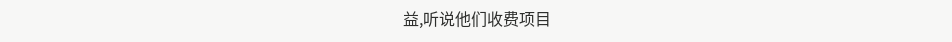益,听说他们收费项目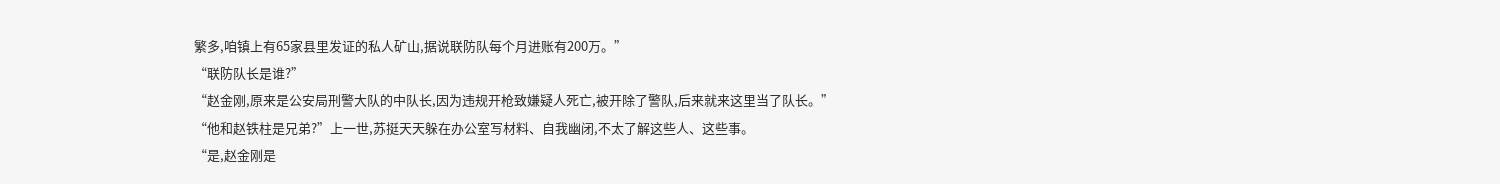繁多,咱镇上有65家县里发证的私人矿山,据说联防队每个月进账有200万。”
“联防队长是谁?”
“赵金刚,原来是公安局刑警大队的中队长,因为违规开枪致嫌疑人死亡,被开除了警队,后来就来这里当了队长。”
“他和赵铁柱是兄弟?”上一世,苏挺天天躲在办公室写材料、自我幽闭,不太了解这些人、这些事。
“是,赵金刚是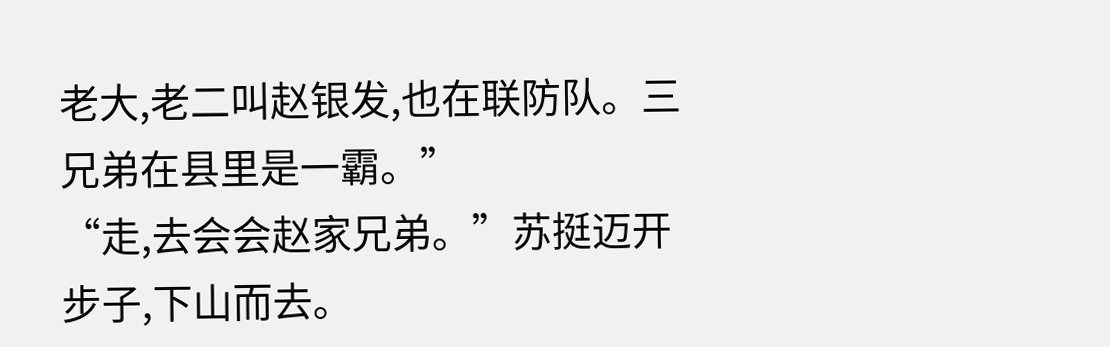老大,老二叫赵银发,也在联防队。三兄弟在县里是一霸。”
“走,去会会赵家兄弟。”苏挺迈开步子,下山而去。